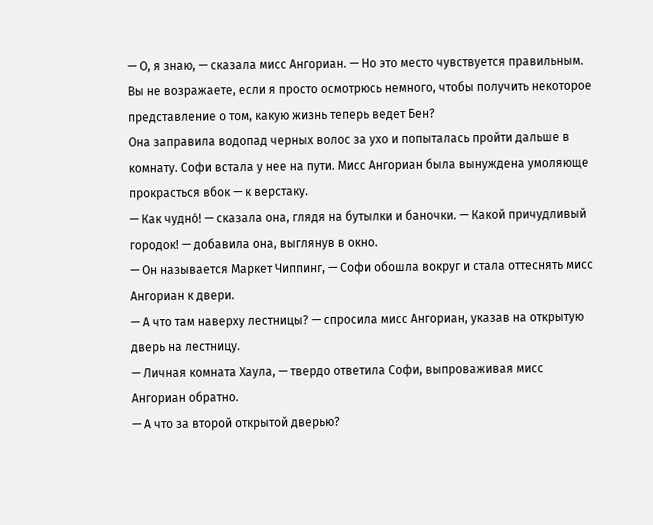— О, я знаю, — сказала мисс Ангориан. — Но это место чувствуется правильным. Вы не возражаете, если я просто осмотрюсь немного, чтобы получить некоторое представление о том, какую жизнь теперь ведет Бен?
Она заправила водопад черных волос за ухо и попыталась пройти дальше в комнату. Софи встала у нее на пути. Мисс Ангориан была вынуждена умоляюще прокрасться вбок — к верстаку.
— Как чуднó! — сказала она, глядя на бутылки и баночки. — Какой причудливый городок! — добавила она, выглянув в окно.
— Он называется Маркет Чиппинг, — Софи обошла вокруг и стала оттеснять мисс Ангориан к двери.
— А что там наверху лестницы? — спросила мисс Ангориан, указав на открытую дверь на лестницу.
— Личная комната Хаула, — твердо ответила Софи, выпроваживая мисс Ангориан обратно.
— А что за второй открытой дверью?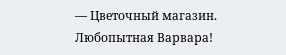— Цветочный магазин.
Любопытная Варвара!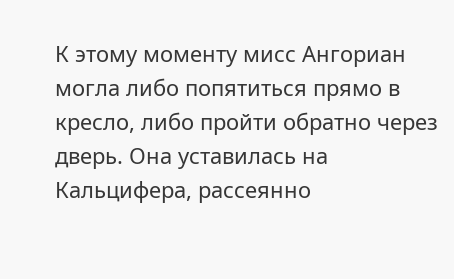К этому моменту мисс Ангориан могла либо попятиться прямо в кресло, либо пройти обратно через дверь. Она уставилась на Кальцифера, рассеянно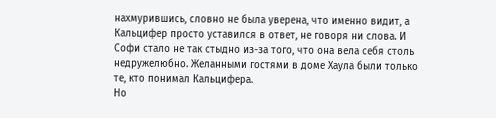нахмурившись, словно не была уверена, что именно видит, а Кальцифер просто уставился в ответ, не говоря ни слова. И Софи стало не так стыдно из-за того, что она вела себя столь недружелюбно. Желанными гостями в доме Хаула были только те, кто понимал Кальцифера.
Но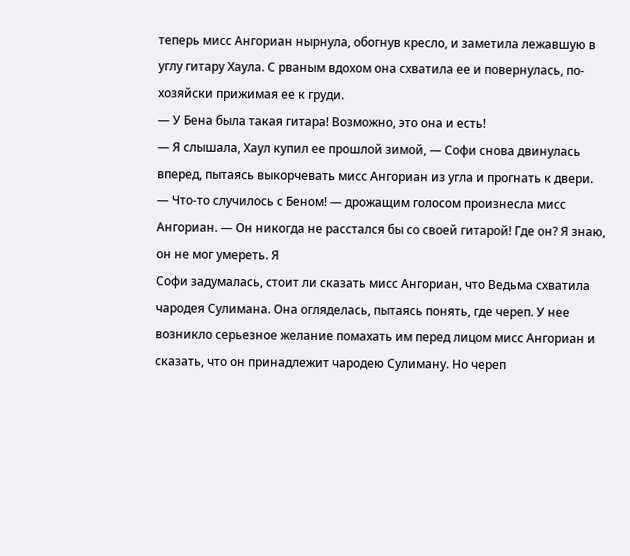теперь мисс Ангориан нырнула, обогнув кресло, и заметила лежавшую в углу гитару Хаула. С рваным вдохом она схватила ее и повернулась, по-хозяйски прижимая ее к груди.
— У Бена была такая гитара! Возможно, это она и есть!
— Я слышала, Хаул купил ее прошлой зимой, — Софи снова двинулась вперед, пытаясь выкорчевать мисс Ангориан из угла и прогнать к двери.
— Что-то случилось с Беном! — дрожащим голосом произнесла мисс Ангориан. — Он никогда не расстался бы со своей гитарой! Где он? Я знаю, он не мог умереть. Я
Софи задумалась, стоит ли сказать мисс Ангориан, что Ведьма схватила чародея Сулимана. Она огляделась, пытаясь понять, где череп. У нее возникло серьезное желание помахать им перед лицом мисс Ангориан и сказать, что он принадлежит чародею Сулиману. Но череп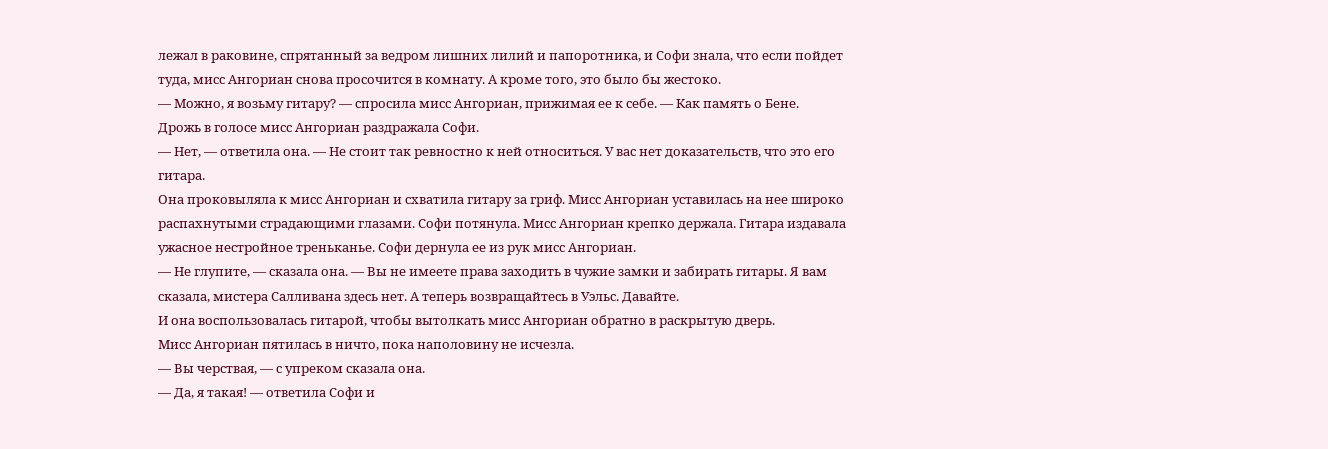лежал в раковине, спрятанный за ведром лишних лилий и папоротника, и Софи знала, что если пойдет туда, мисс Ангориан снова просочится в комнату. А кроме того, это было бы жестоко.
— Можно, я возьму гитару? — спросила мисс Ангориан, прижимая ее к себе. — Как память о Бене.
Дрожь в голосе мисс Ангориан раздражала Софи.
— Нет, — ответила она. — Не стоит так ревностно к ней относиться. У вас нет доказательств, что это его гитара.
Она проковыляла к мисс Ангориан и схватила гитару за гриф. Мисс Ангориан уставилась на нее широко распахнутыми страдающими глазами. Софи потянула. Мисс Ангориан крепко держала. Гитара издавала ужасное нестройное треньканье. Софи дернула ее из рук мисс Ангориан.
— Не глупите, — сказала она. — Вы не имеете права заходить в чужие замки и забирать гитары. Я вам сказала, мистера Салливана здесь нет. А теперь возвращайтесь в Уэльс. Давайте.
И она воспользовалась гитарой, чтобы вытолкать мисс Ангориан обратно в раскрытую дверь.
Мисс Ангориан пятилась в ничто, пока наполовину не исчезла.
— Вы черствая, — с упреком сказала она.
— Да, я такая! — ответила Софи и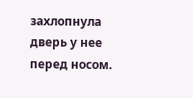захлопнула дверь у нее перед носом.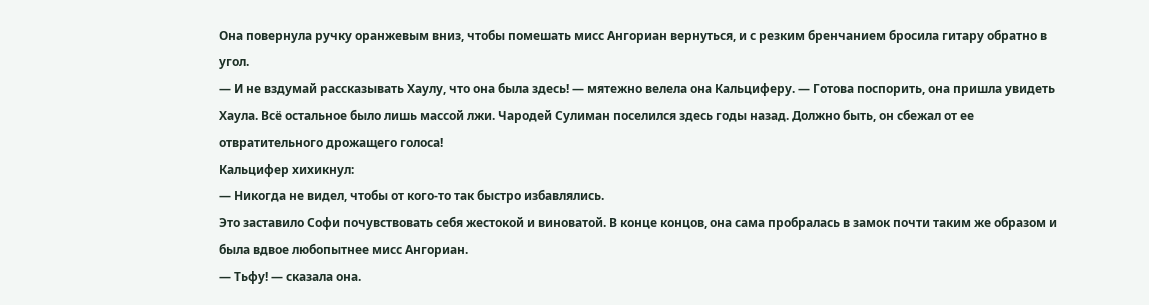Она повернула ручку оранжевым вниз, чтобы помешать мисс Ангориан вернуться, и с резким бренчанием бросила гитару обратно в угол.
— И не вздумай рассказывать Хаулу, что она была здесь! — мятежно велела она Кальциферу. — Готова поспорить, она пришла увидеть Хаула. Всё остальное было лишь массой лжи. Чародей Сулиман поселился здесь годы назад. Должно быть, он сбежал от ее отвратительного дрожащего голоса!
Кальцифер хихикнул:
— Никогда не видел, чтобы от кого-то так быстро избавлялись.
Это заставило Софи почувствовать себя жестокой и виноватой. В конце концов, она сама пробралась в замок почти таким же образом и была вдвое любопытнее мисс Ангориан.
— Тьфу! — сказала она.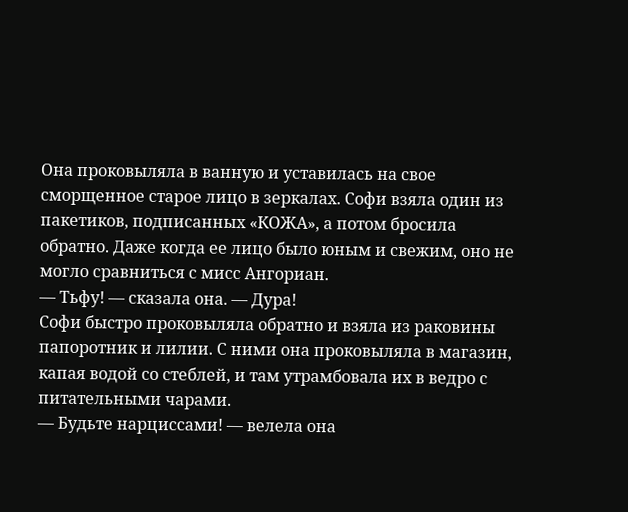Она проковыляла в ванную и уставилась на свое сморщенное старое лицо в зеркалах. Софи взяла один из пакетиков, подписанных «КОЖА», а потом бросила обратно. Даже когда ее лицо было юным и свежим, оно не могло сравниться с мисс Ангориан.
— Тьфу! — сказала она. — Дура!
Софи быстро проковыляла обратно и взяла из раковины папоротник и лилии. С ними она проковыляла в магазин, капая водой со стеблей, и там утрамбовала их в ведро с питательными чарами.
— Будьте нарциссами! — велела она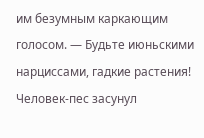им безумным каркающим голосом. — Будьте июньскими нарциссами, гадкие растения!
Человек-пес засунул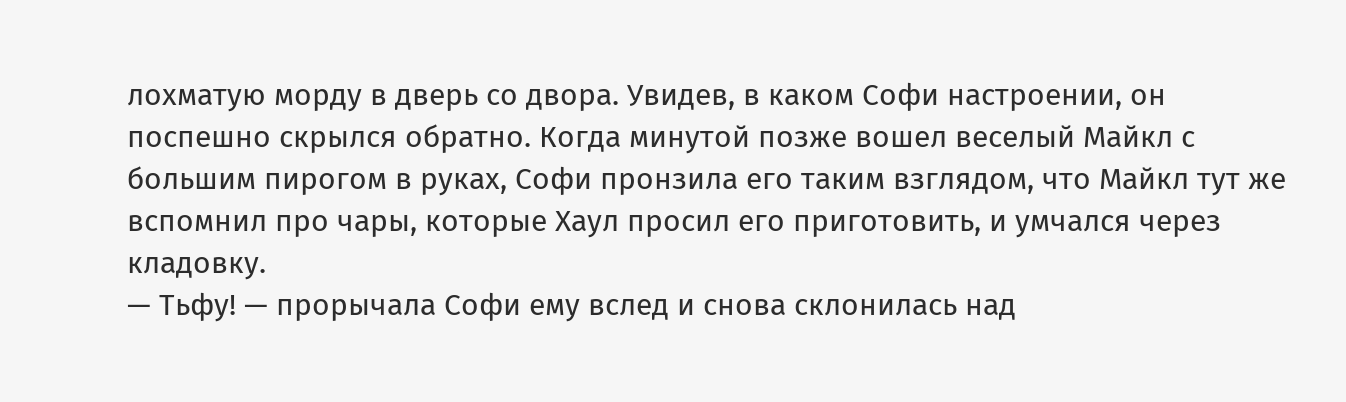лохматую морду в дверь со двора. Увидев, в каком Софи настроении, он поспешно скрылся обратно. Когда минутой позже вошел веселый Майкл с большим пирогом в руках, Софи пронзила его таким взглядом, что Майкл тут же вспомнил про чары, которые Хаул просил его приготовить, и умчался через кладовку.
— Тьфу! — прорычала Софи ему вслед и снова склонилась над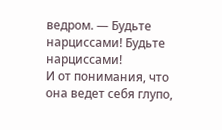ведром. — Будьте нарциссами! Будьте нарциссами!
И от понимания, что она ведет себя глупо,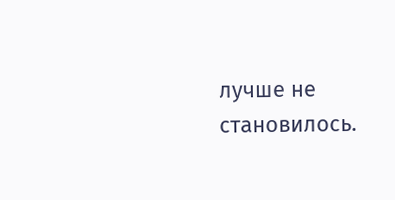лучше не становилось.